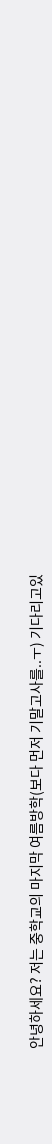안녕하세요? 저는 중학교의 마지막 여름방학(보다 먼저 기말고사를..ㅜ) 기다리고있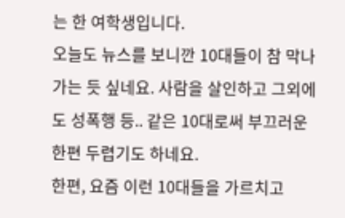는 한 여학생입니다.
오늘도 뉴스를 보니깐 10대들이 참 막나가는 듯 싶네요. 사람을 살인하고 그외에도 성폭행 등.. 같은 10대로써 부끄러운 한편 두렵기도 하네요.
한편, 요즘 이런 10대들을 가르치고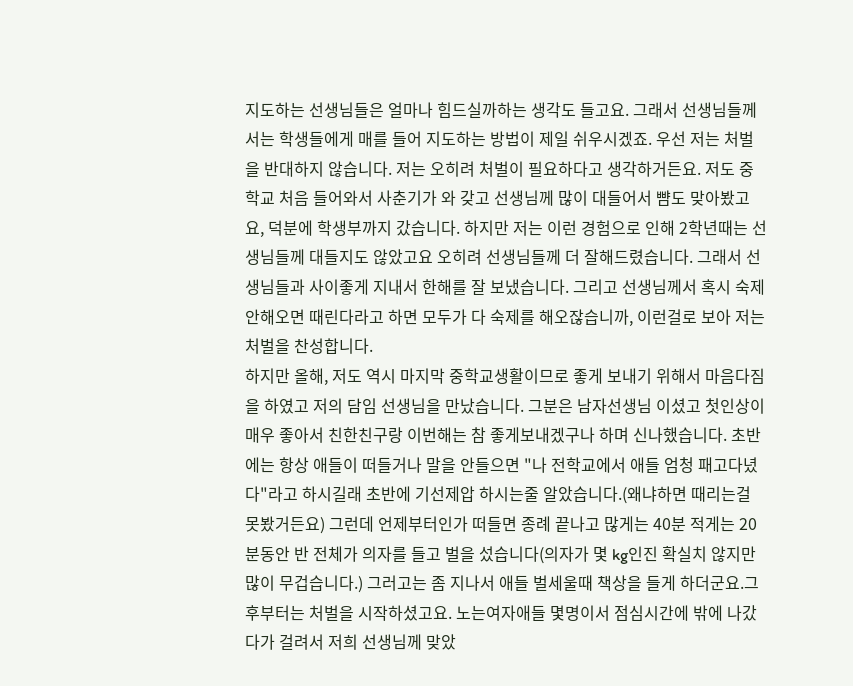지도하는 선생님들은 얼마나 힘드실까하는 생각도 들고요. 그래서 선생님들께서는 학생들에게 매를 들어 지도하는 방법이 제일 쉬우시겠죠. 우선 저는 처벌을 반대하지 않습니다. 저는 오히려 처벌이 필요하다고 생각하거든요. 저도 중학교 처음 들어와서 사춘기가 와 갖고 선생님께 많이 대들어서 뺨도 맞아봤고요, 덕분에 학생부까지 갔습니다. 하지만 저는 이런 경험으로 인해 2학년때는 선생님들께 대들지도 않았고요 오히려 선생님들께 더 잘해드렸습니다. 그래서 선생님들과 사이좋게 지내서 한해를 잘 보냈습니다. 그리고 선생님께서 혹시 숙제안해오면 때린다라고 하면 모두가 다 숙제를 해오잖습니까, 이런걸로 보아 저는 처벌을 찬성합니다.
하지만 올해, 저도 역시 마지막 중학교생활이므로 좋게 보내기 위해서 마음다짐을 하였고 저의 담임 선생님을 만났습니다. 그분은 남자선생님 이셨고 첫인상이 매우 좋아서 친한친구랑 이번해는 참 좋게보내겠구나 하며 신나했습니다. 초반에는 항상 애들이 떠들거나 말을 안들으면 "나 전학교에서 애들 엄청 패고다녔다"라고 하시길래 초반에 기선제압 하시는줄 알았습니다.(왜냐하면 때리는걸 못봤거든요) 그런데 언제부터인가 떠들면 종례 끝나고 많게는 40분 적게는 20분동안 반 전체가 의자를 들고 벌을 섰습니다(의자가 몇 kg인진 확실치 않지만 많이 무겁습니다.) 그러고는 좀 지나서 애들 벌세울때 책상을 들게 하더군요.그후부터는 처벌을 시작하셨고요. 노는여자애들 몇명이서 점심시간에 밖에 나갔다가 걸려서 저희 선생님께 맞았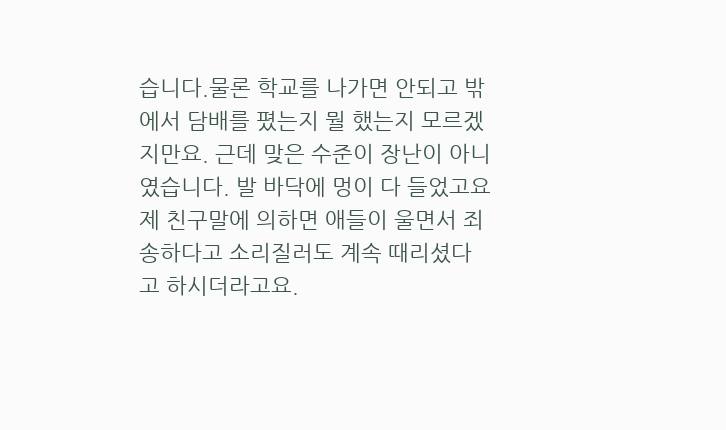습니다.물론 학교를 나가면 안되고 밖에서 담배를 폈는지 뭘 했는지 모르겠지만요. 근데 맞은 수준이 장난이 아니였습니다. 발 바닥에 멍이 다 들었고요 제 친구말에 의하면 애들이 울면서 죄송하다고 소리질러도 계속 때리셨다고 하시더라고요.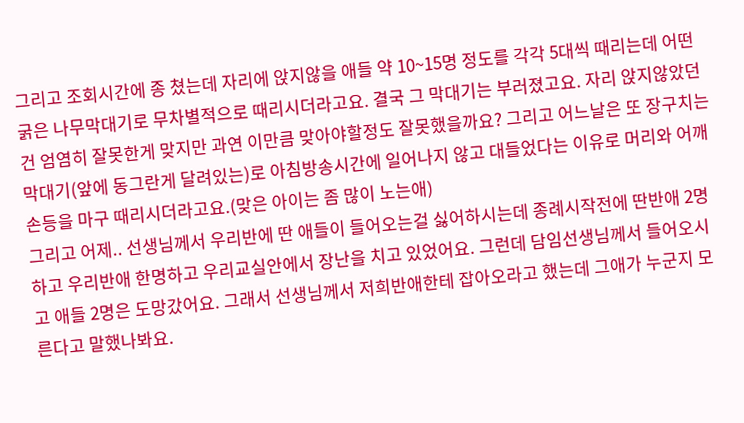그리고 조회시간에 종 쳤는데 자리에 앉지않을 애들 약 10~15명 정도를 각각 5대씩 때리는데 어떤 굵은 나무막대기로 무차별적으로 때리시더라고요. 결국 그 막대기는 부러졌고요. 자리 앉지않았던건 엄염히 잘못한게 맞지만 과연 이만큼 맞아야할정도 잘못했을까요? 그리고 어느날은 또 장구치는 막대기(앞에 동그란게 달려있는)로 아침방송시간에 일어나지 않고 대들었다는 이유로 머리와 어깨 손등을 마구 때리시더라고요.(맞은 아이는 좀 많이 노는애)
그리고 어제.. 선생님께서 우리반에 딴 애들이 들어오는걸 싫어하시는데 종례시작전에 딴반애 2명하고 우리반애 한명하고 우리교실안에서 장난을 치고 있었어요. 그런데 담임선생님께서 들어오시고 애들 2명은 도망갔어요. 그래서 선생님께서 저희반애한테 잡아오라고 했는데 그애가 누군지 모른다고 말했나봐요.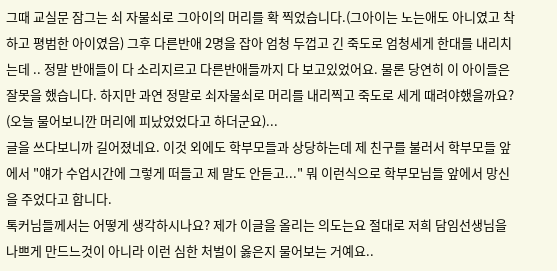그때 교실문 잠그는 쇠 자물쇠로 그아이의 머리를 확 찍었습니다.(그아이는 노는애도 아니였고 착하고 평범한 아이였음) 그후 다른반애 2명을 잡아 엄청 두껍고 긴 죽도로 엄청세게 한대를 내리치는데 .. 정말 반애들이 다 소리지르고 다른반애들까지 다 보고있었어요. 물론 당연히 이 아이들은 잘못을 했습니다. 하지만 과연 정말로 쇠자물쇠로 머리를 내리찍고 죽도로 세게 때려야했을까요? (오늘 물어보니깐 머리에 피났었었다고 하더군요)...
글을 쓰다보니까 길어졌네요. 이것 외에도 학부모들과 상당하는데 제 친구를 불러서 학부모들 앞에서 "얘가 수업시간에 그렇게 떠들고 제 말도 안듣고..." 뭐 이런식으로 학부모님들 앞에서 망신을 주었다고 합니다.
톡커님들께서는 어떻게 생각하시나요? 제가 이글을 올리는 의도는요 절대로 저희 담임선생님을 나쁘게 만드느것이 아니라 이런 심한 처벌이 옳은지 물어보는 거예요..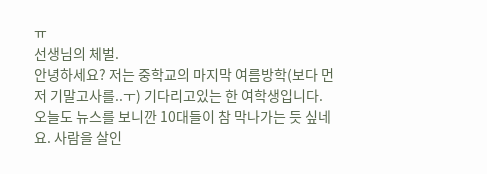ㅠ
선생님의 체벌.
안녕하세요? 저는 중학교의 마지막 여름방학(보다 먼저 기말고사를..ㅜ) 기다리고있는 한 여학생입니다.
오늘도 뉴스를 보니깐 10대들이 참 막나가는 듯 싶네요. 사람을 살인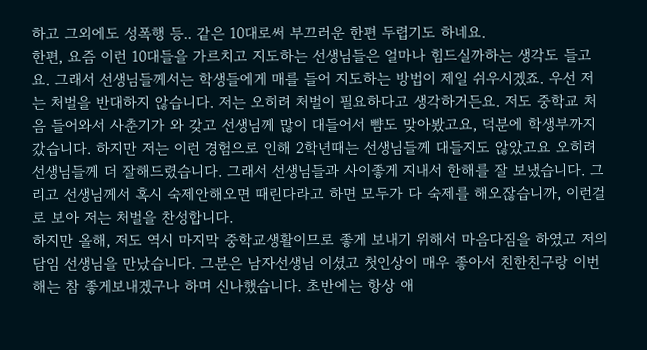하고 그외에도 성폭행 등.. 같은 10대로써 부끄러운 한편 두렵기도 하네요.
한편, 요즘 이런 10대들을 가르치고 지도하는 선생님들은 얼마나 힘드실까하는 생각도 들고요. 그래서 선생님들께서는 학생들에게 매를 들어 지도하는 방법이 제일 쉬우시겠죠. 우선 저는 처벌을 반대하지 않습니다. 저는 오히려 처벌이 필요하다고 생각하거든요. 저도 중학교 처음 들어와서 사춘기가 와 갖고 선생님께 많이 대들어서 뺨도 맞아봤고요, 덕분에 학생부까지 갔습니다. 하지만 저는 이런 경험으로 인해 2학년때는 선생님들께 대들지도 않았고요 오히려 선생님들께 더 잘해드렸습니다. 그래서 선생님들과 사이좋게 지내서 한해를 잘 보냈습니다. 그리고 선생님께서 혹시 숙제안해오면 때린다라고 하면 모두가 다 숙제를 해오잖습니까, 이런걸로 보아 저는 처벌을 찬성합니다.
하지만 올해, 저도 역시 마지막 중학교생활이므로 좋게 보내기 위해서 마음다짐을 하였고 저의 담임 선생님을 만났습니다. 그분은 남자선생님 이셨고 첫인상이 매우 좋아서 친한친구랑 이번해는 참 좋게보내겠구나 하며 신나했습니다. 초반에는 항상 애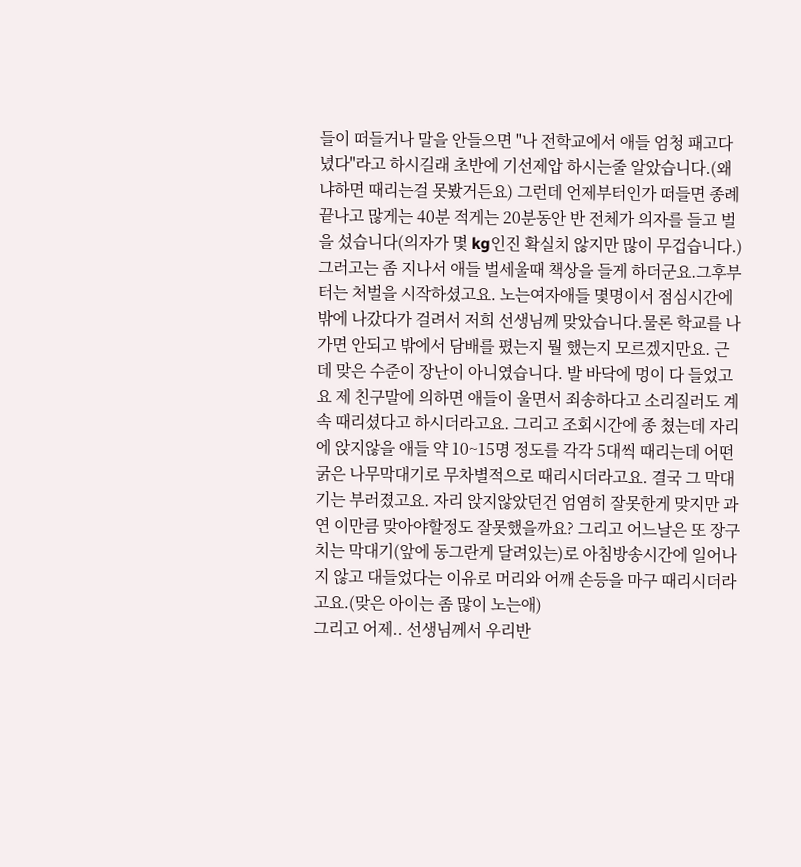들이 떠들거나 말을 안들으면 "나 전학교에서 애들 엄청 패고다녔다"라고 하시길래 초반에 기선제압 하시는줄 알았습니다.(왜냐하면 때리는걸 못봤거든요) 그런데 언제부터인가 떠들면 종례 끝나고 많게는 40분 적게는 20분동안 반 전체가 의자를 들고 벌을 섰습니다(의자가 몇 kg인진 확실치 않지만 많이 무겁습니다.) 그러고는 좀 지나서 애들 벌세울때 책상을 들게 하더군요.그후부터는 처벌을 시작하셨고요. 노는여자애들 몇명이서 점심시간에 밖에 나갔다가 걸려서 저희 선생님께 맞았습니다.물론 학교를 나가면 안되고 밖에서 담배를 폈는지 뭘 했는지 모르겠지만요. 근데 맞은 수준이 장난이 아니였습니다. 발 바닥에 멍이 다 들었고요 제 친구말에 의하면 애들이 울면서 죄송하다고 소리질러도 계속 때리셨다고 하시더라고요. 그리고 조회시간에 종 쳤는데 자리에 앉지않을 애들 약 10~15명 정도를 각각 5대씩 때리는데 어떤 굵은 나무막대기로 무차별적으로 때리시더라고요. 결국 그 막대기는 부러졌고요. 자리 앉지않았던건 엄염히 잘못한게 맞지만 과연 이만큼 맞아야할정도 잘못했을까요? 그리고 어느날은 또 장구치는 막대기(앞에 동그란게 달려있는)로 아침방송시간에 일어나지 않고 대들었다는 이유로 머리와 어깨 손등을 마구 때리시더라고요.(맞은 아이는 좀 많이 노는애)
그리고 어제.. 선생님께서 우리반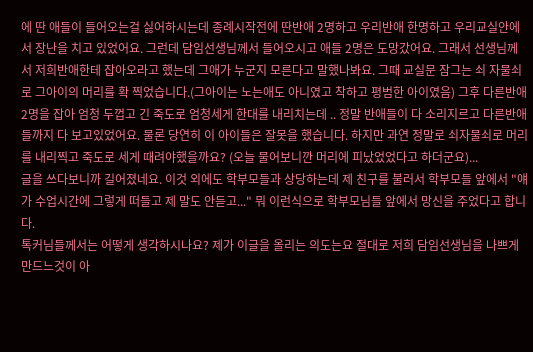에 딴 애들이 들어오는걸 싫어하시는데 종례시작전에 딴반애 2명하고 우리반애 한명하고 우리교실안에서 장난을 치고 있었어요. 그런데 담임선생님께서 들어오시고 애들 2명은 도망갔어요. 그래서 선생님께서 저희반애한테 잡아오라고 했는데 그애가 누군지 모른다고 말했나봐요. 그때 교실문 잠그는 쇠 자물쇠로 그아이의 머리를 확 찍었습니다.(그아이는 노는애도 아니였고 착하고 평범한 아이였음) 그후 다른반애 2명을 잡아 엄청 두껍고 긴 죽도로 엄청세게 한대를 내리치는데 .. 정말 반애들이 다 소리지르고 다른반애들까지 다 보고있었어요. 물론 당연히 이 아이들은 잘못을 했습니다. 하지만 과연 정말로 쇠자물쇠로 머리를 내리찍고 죽도로 세게 때려야했을까요? (오늘 물어보니깐 머리에 피났었었다고 하더군요)...
글을 쓰다보니까 길어졌네요. 이것 외에도 학부모들과 상당하는데 제 친구를 불러서 학부모들 앞에서 "얘가 수업시간에 그렇게 떠들고 제 말도 안듣고..." 뭐 이런식으로 학부모님들 앞에서 망신을 주었다고 합니다.
톡커님들께서는 어떻게 생각하시나요? 제가 이글을 올리는 의도는요 절대로 저희 담임선생님을 나쁘게 만드느것이 아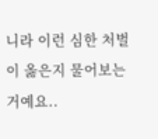니라 이런 심한 처벌이 옳은지 물어보는 거예요..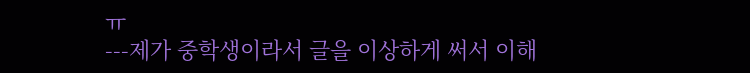ㅠ
---제가 중학생이라서 글을 이상하게 써서 이해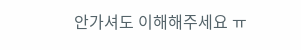안가셔도 이해해주세요 ㅠ